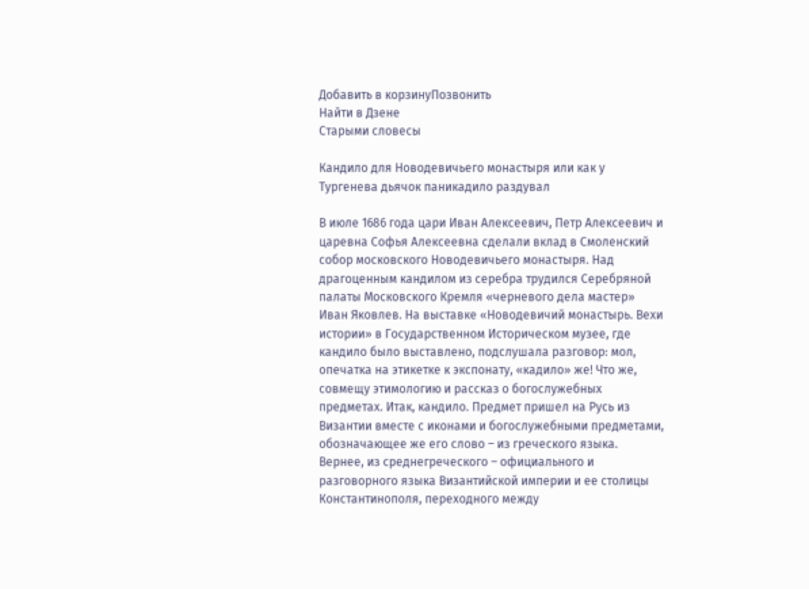Добавить в корзинуПозвонить
Найти в Дзене
Старыми словесы

Кандило для Новодевичьего монастыря или как у Тургенева дьячок паникадило раздувал

В июле 1686 года цари Иван Алексеевич, Петр Алексеевич и царевна Софья Алексеевна сделали вклад в Смоленский собор московского Новодевичьего монастыря. Над драгоценным кандилом из серебра трудился Серебряной палаты Московского Кремля «черневого дела мастер» Иван Яковлев. На выставке «Новодевичий монастырь. Вехи истории» в Государственном Историческом музее, где кандило было выставлено, подслушала разговор: мол, опечатка на этикетке к экспонату, «кадило» же! Что же, совмещу этимологию и рассказ о богослужебных предметах. Итак, кандило. Предмет пришел на Русь из Византии вместе с иконами и богослужебными предметами, обозначающее же его слово – из греческого языка. Вернее, из среднегреческого – официального и разговорного языка Византийской империи и ее столицы Константинополя, переходного между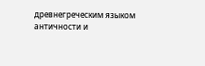древнегреческим языком античности и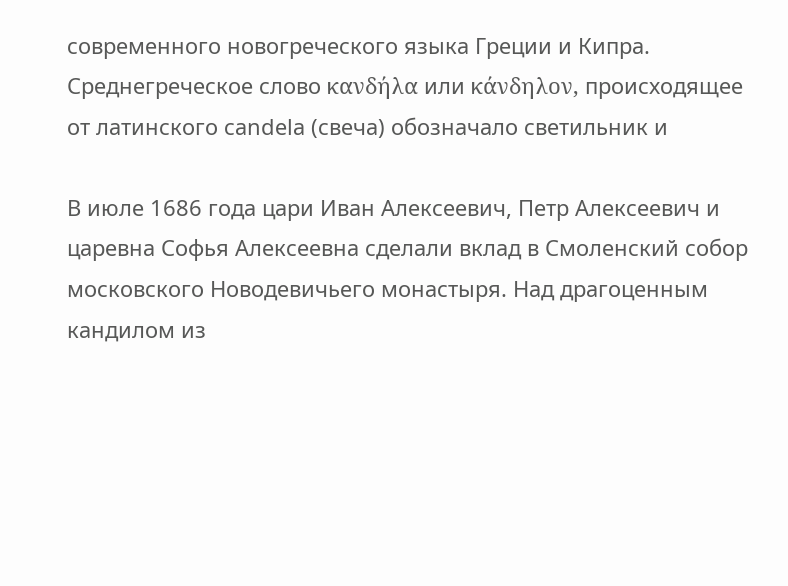современного новогреческого языка Греции и Кипра. Среднегреческое слово κανδήλα или κάνδηλον, происходящее от латинского саndеlа (свеча) обозначало светильник и

В июле 1686 года цари Иван Алексеевич, Петр Алексеевич и царевна Софья Алексеевна сделали вклад в Смоленский собор московского Новодевичьего монастыря. Над драгоценным кандилом из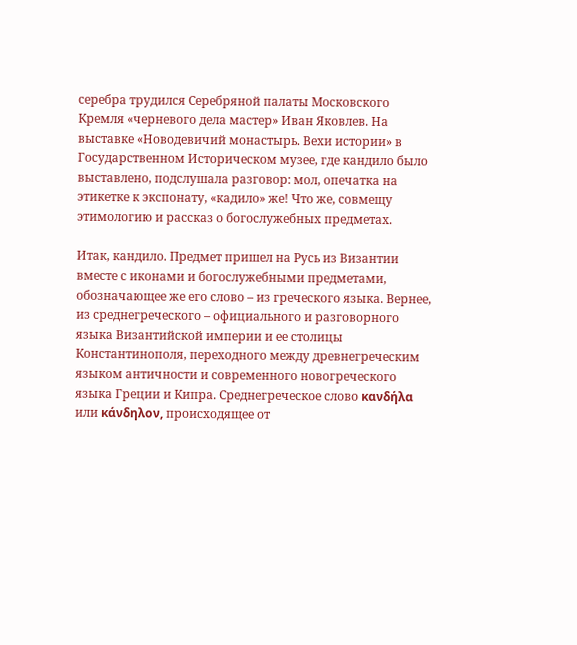серебра трудился Серебряной палаты Московского Кремля «черневого дела мастер» Иван Яковлев. На выставке «Новодевичий монастырь. Вехи истории» в Государственном Историческом музее, где кандило было выставлено, подслушала разговор: мол, опечатка на этикетке к экспонату, «кадило» же! Что же, совмещу этимологию и рассказ о богослужебных предметах.

Итак, кандило. Предмет пришел на Русь из Византии вместе с иконами и богослужебными предметами, обозначающее же его слово – из греческого языка. Вернее, из среднегреческого – официального и разговорного языка Византийской империи и ее столицы Константинополя, переходного между древнегреческим языком античности и современного новогреческого языка Греции и Кипра. Среднегреческое слово κανδήλα или κάνδηλον, происходящее от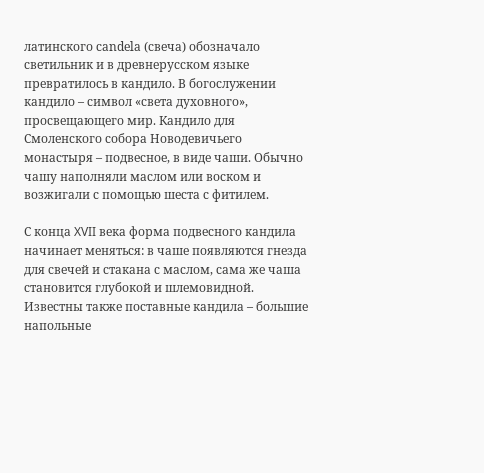латинского саndеlа (свеча) обозначало светильник и в древнерусском языке превратилось в кандило. В богослужении кандило – символ «света духовного», просвещающего мир. Кандило для Смоленского собора Новодевичьего монастыря – подвесное, в виде чаши. Обычно чашу наполняли маслом или воском и возжигали с помощью шеста с фитилем.

С конца XVII века форма подвесного кандила начинает меняться: в чаше появляются гнезда для свечей и стакана с маслом, сама же чаша становится глубокой и шлемовидной. Известны также поставные кандила – большие напольные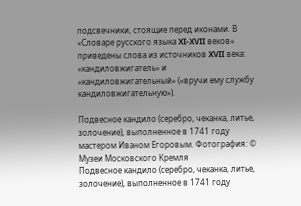подсвечники, стоящие перед иконами. В «Словаре русского языка XI-XVII веков» приведены слова из источников XVII века: «кандиловжигатель» и «кандиловжигательный» («вручи ему службу кандиловжигательную»).

Подвесное кандило (серебро, чеканка, литье, золочение), выполненное в 1741 году мастером Иваном Егоровым. Фотография: © Музеи Московского Кремля
Подвесное кандило (серебро, чеканка, литье, золочение), выполненное в 1741 году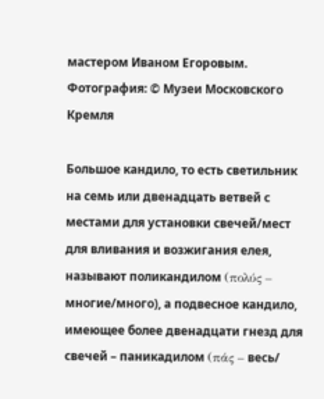мастером Иваном Егоровым. Фотография: © Музеи Московского Кремля

Большое кандило, то есть светильник на семь или двенадцать ветвей с местами для установки свечей/мест для вливания и возжигания елея, называют поликандилом (πολύς – многие/много), а подвесное кандило, имеющее более двенадцати гнезд для свечей – паникадилом (πάς – весь/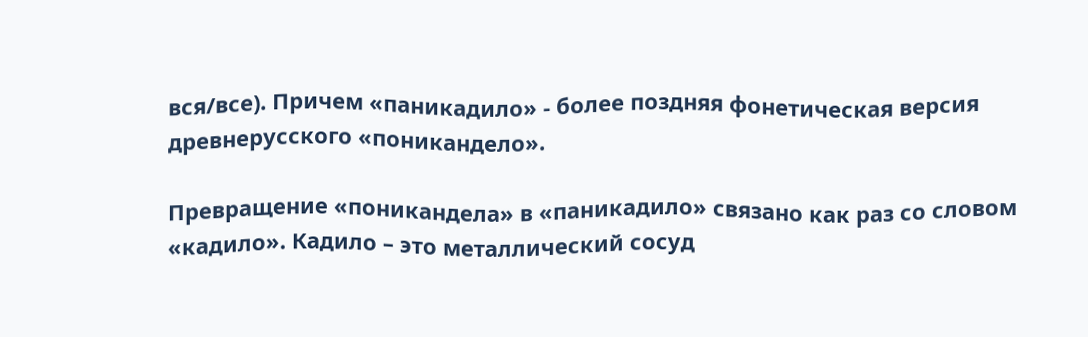вся/все). Причем «паникадило» - более поздняя фонетическая версия древнерусского «поникандело».

Превращение «поникандела» в «паникадило» связано как раз со словом «кадило». Кадило – это металлический сосуд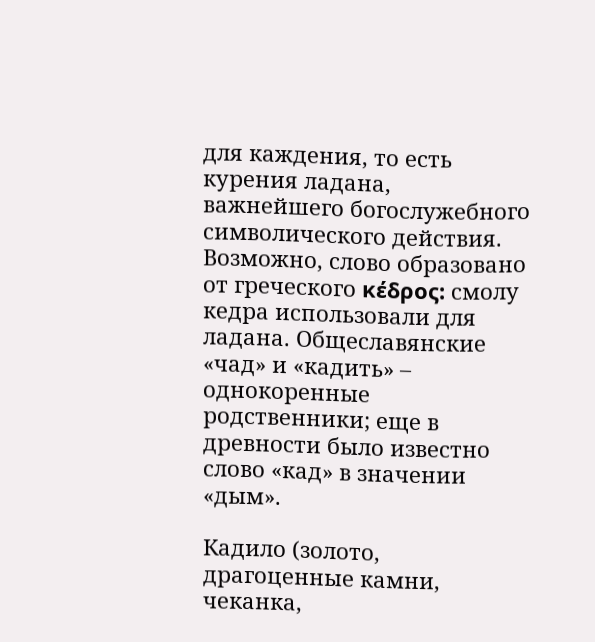для каждения, то есть курения ладана, важнейшего богослужебного символического действия. Возможно, слово образовано от греческого κέδρος: смолу кедра использовали для ладана. Общеславянские «чад» и «кадить» – однокоренные родственники; еще в древности было известно слово «кад» в значении «дым».

Кадило (золото, драгоценные камни, чеканка,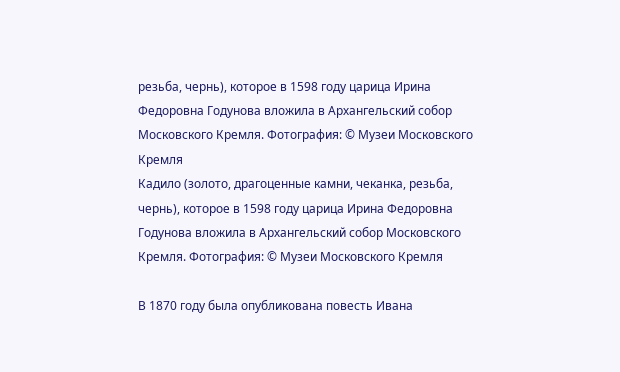резьба, чернь), которое в 1598 году царица Ирина Федоровна Годунова вложила в Архангельский собор Московского Кремля. Фотография: © Музеи Московского Кремля
Кадило (золото, драгоценные камни, чеканка, резьба, чернь), которое в 1598 году царица Ирина Федоровна Годунова вложила в Архангельский собор Московского Кремля. Фотография: © Музеи Московского Кремля

В 1870 году была опубликована повесть Ивана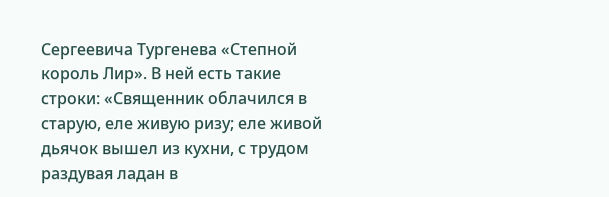Сергеевича Тургенева «Степной король Лир». В ней есть такие строки: «Священник облачился в старую, еле живую ризу; еле живой дьячок вышел из кухни, с трудом раздувая ладан в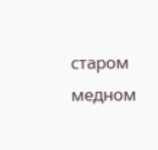старом медном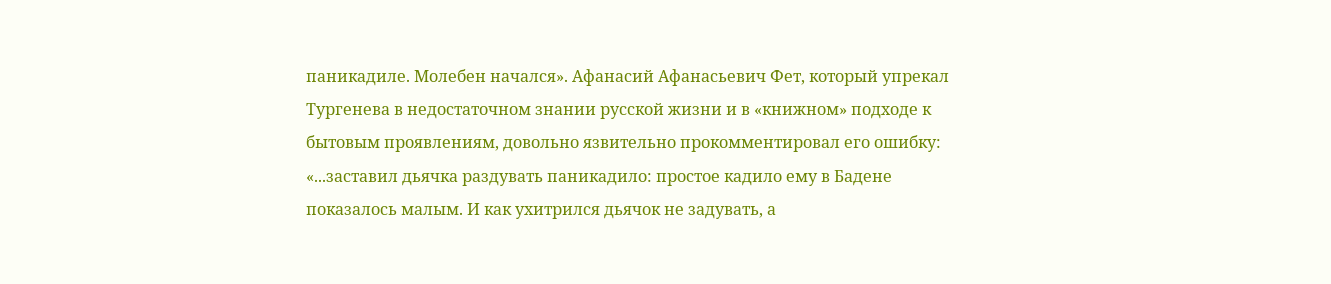паникадиле. Молебен начался». Афанасий Афанасьевич Фет, который упрекал Тургенева в недостаточном знании русской жизни и в «книжном» подходе к бытовым проявлениям, довольно язвительно прокомментировал его ошибку: «...заставил дьячка раздувать паникадило: простое кадило ему в Бадене показалось малым. И как ухитрился дьячок не задувать, а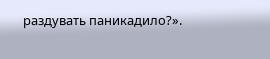раздувать паникадило?».